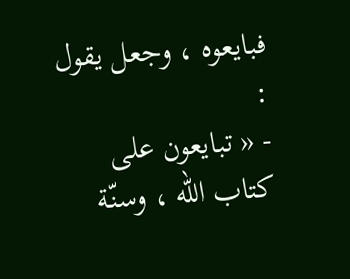فبايعوه ، وجعل يقول :
- « تبايعون على كتاب الله ، وسنّة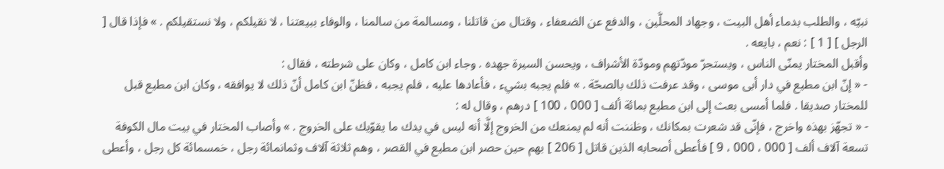نبيّه ، والطلب بدماء أهل البيت ، وجهاد المحلَّين ، والدفع عن الضعفاء ، وقتال من قاتلنا ، ومسالمة من سالمنا ، والوفاء ببيعتنا ، لا نقيلكم ، ولا نستقيلكم . » فإذا قال [ الرجل ] [ 1 ] : نعم ، بايعه .
وأقبل المختار يمنّى الناس ، ويستجرّ مودّتهم ومودّة الأشراف ، ويحسن السيرة جهده . وجاء ابن كامل ، وكان على شرطته ، فقال :
- « إنّ ابن مطيع في دار أبى موسى ، وقد عرفت ذلك بالصحّة . » فلم يجبه بشيء ، فأعادها عليه ، فلم يجبه ، فظنّ ابن كامل أنّ ذلك لا يوافقه ، وكان ابن مطيع قبل للمختار صديقا . فلما أمسى بعث إلى ابن مطيع بمائة ألف [ 000 ، 100 ] درهم ، وقال له :
- « تجهّز بهذه واخرج ، فإنّى قد شعرت بمكانك ، وظننت أنه لم يمنعك من الخروج إلَّا أنه ليس في يدك ما يقوّيك على الخروج . » وأصاب المختار في بيت مال الكوفة تسعة آلاف ألف [ 000 ، 000 ، 9 ] فأعطى أصحابه الذين قاتل [ 206 ] بهم حين حصر ابن مطيع في القصر ، وهم ثلاثة آلاف وثمانمائة رجل ، خمسمائة كل رجل ، وأعطى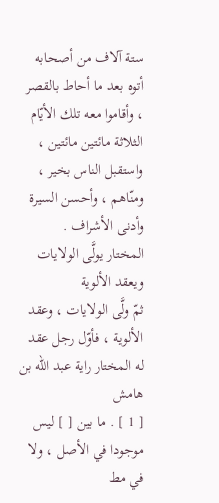ستة آلاف من أصحابه أتوه بعد ما أحاط بالقصر ، وأقاموا معه تلك الأيّام الثلاثة مائتين مائتين ، واستقبل الناس بخير ، ومنّاهم ، وأحسن السيرة وأدنى الأشراف .
المختار يولَّى الولايات ويعقد الألوية
ثمّ ولَّى الولايات ، وعقد الألوية ، فأوّل رجل عقد له المختار راية عبد الله بن
هامش
[ 1 ] . ما بين [ ] ليس موجودا في الأصل ، ولا في مط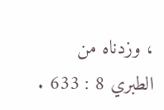، وزدناه من الطبري 8 : 633 .